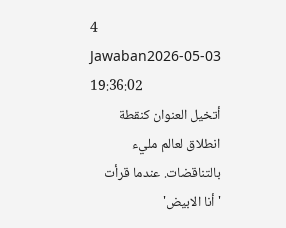4 Jawaban2026-05-03 19:36:02
أتخيل العنوان كنقطة انطلاق لعالم مليء بالتناقضات. عندما قرأت 'أنا الابيض'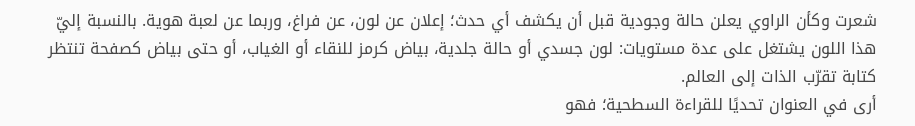شعرت وكأن الراوي يعلن حالة وجودية قبل أن يكشف أي حدث؛ إعلان عن لون، عن فراغ، وربما عن لعبة هوية. بالنسبة إليّ هذا اللون يشتغل على عدة مستويات: لون جسدي أو حالة جلدية، بياض كرمز للنقاء أو الغياب، أو حتى بياض كصفحة تنتظر كتابة تقرّب الذات إلى العالم.
أرى في العنوان تحديًا للقراءة السطحية؛ فهو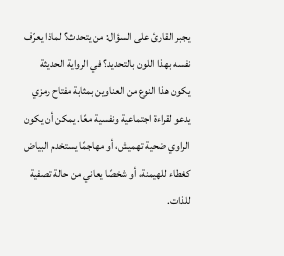يجبر القارئ على السؤال: من يتحدث؟ لماذا يعرّف نفسه بهذا اللون بالتحديد؟ في الرواية الحديثة يكون هذا النوع من العناوين بمثابة مفتاح رمزي يدعو لقراءة اجتماعية ونفسية معًا. يمكن أن يكون الراوي ضحية تهميش، أو مهاجمًا يستخدم البياض كغطاء للهيمنة، أو شخصًا يعاني من حالة تصفية للذات.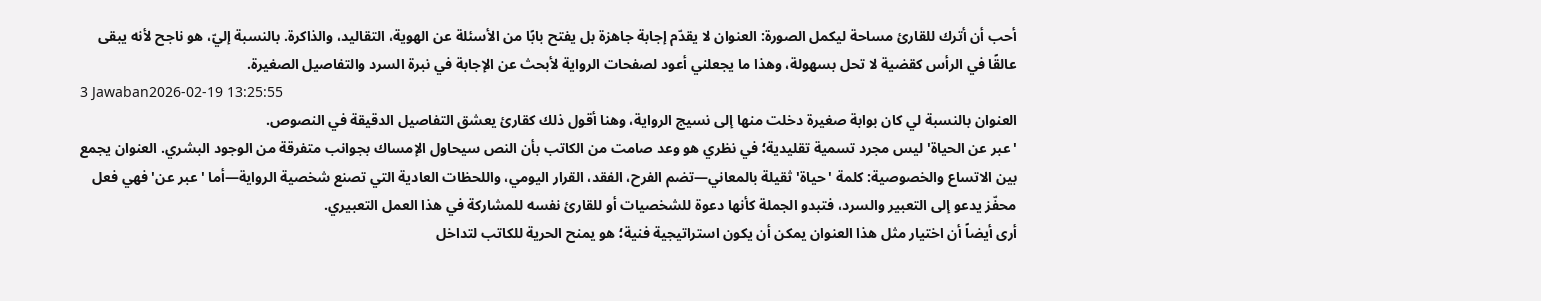أحب أن أترك للقارئ مساحة ليكمل الصورة: العنوان لا يقدّم إجابة جاهزة بل يفتح بابًا من الأسئلة عن الهوية، التقاليد، والذاكرة. بالنسبة إليّ، هو ناجح لأنه يبقى عالقًا في الرأس كقضية لا تحل بسهولة، وهذا ما يجعلني أعود لصفحات الرواية لأبحث عن الإجابة في نبرة السرد والتفاصيل الصغيرة.
3 Jawaban2026-02-19 13:25:55
العنوان بالنسبة لي كان بوابة صغيرة دخلت منها إلى نسيج الرواية، وهنا أقول ذلك كقارئ يعشق التفاصيل الدقيقة في النصوص.
'عبر عن الحياة' ليس مجرد تسمية تقليدية؛ في نظري هو وعد صامت من الكاتب بأن النص سيحاول الإمساك بجوانب متفرقة من الوجود البشري. العنوان يجمع بين الاتساع والخصوصية: كلمة 'حياة' ثقيلة بالمعاني—تضم الفرح، الفقد، القرار اليومي، واللحظات العادية التي تصنع شخصية الرواية—أما 'عبر عن' فهي فعل محفّز يدعو إلى التعبير والسرد، فتبدو الجملة كأنها دعوة للشخصيات أو للقارئ نفسه للمشاركة في هذا العمل التعبيري.
أرى أيضاً أن اختيار مثل هذا العنوان يمكن أن يكون استراتيجية فنية؛ هو يمنح الحرية للكاتب لتداخل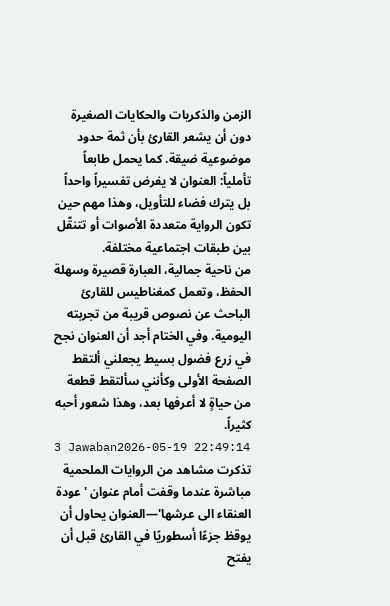الزمن والذكريات والحكايات الصغيرة دون أن يشعر القارئ بأن ثمة حدود موضوعية ضيقة. كما يحمل طابعاً تأملياً: العنوان لا يفرض تفسيراً واحداً بل يترك فضاء للتأويل، وهذا مهم حين تكون الرواية متعددة الأصوات أو تتنقّل بين طبقات اجتماعية مختلفة.
من ناحية جمالية، العبارة قصيرة وسهلة الحفظ، وتعمل كمغناطيس للقارئ الباحث عن نصوص قريبة من تجربته اليومية. وفي الختام أجد أن العنوان نجح في زرع فضول بسيط يجعلني ألتقط الصفحة الأولى وكأنني سألتقط قطعة من حياةٍ لا أعرفها بعد، وهذا شعور أحبه كثيراً.
3 Jawaban2026-05-19 22:49:14
تذكرت مشاهد من الروايات الملحمية مباشرة عندما وقفت أمام عنوان 'عودة العنقاء الى عرشها'—العنوان يحاول أن يوقظ جزءًا أسطوريًا في القارئ قبل أن يفتح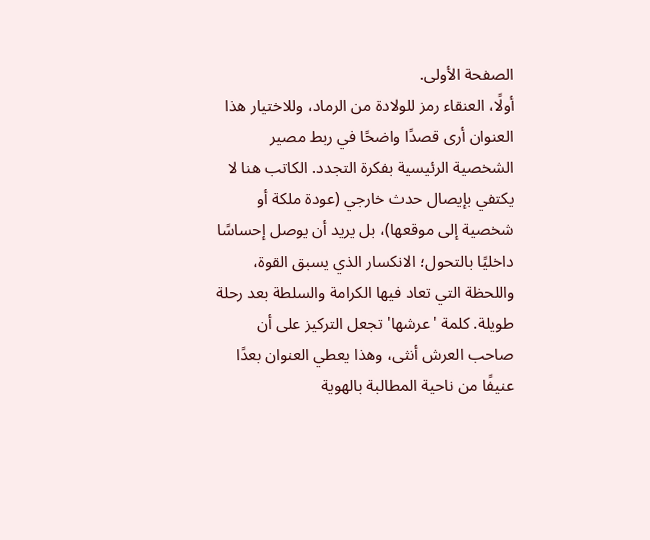الصفحة الأولى.
أولًا، العنقاء رمز للولادة من الرماد، وللاختيار هذا العنوان أرى قصدًا واضحًا في ربط مصير الشخصية الرئيسية بفكرة التجدد. الكاتب هنا لا يكتفي بإيصال حدث خارجي (عودة ملكة أو شخصية إلى موقعها)، بل يريد أن يوصل إحساسًا داخليًا بالتحول؛ الانكسار الذي يسبق القوة، واللحظة التي تعاد فيها الكرامة والسلطة بعد رحلة طويلة. كلمة 'عرشها' تجعل التركيز على أن صاحب العرش أنثى، وهذا يعطي العنوان بعدًا عنيفًا من ناحية المطالبة بالهوية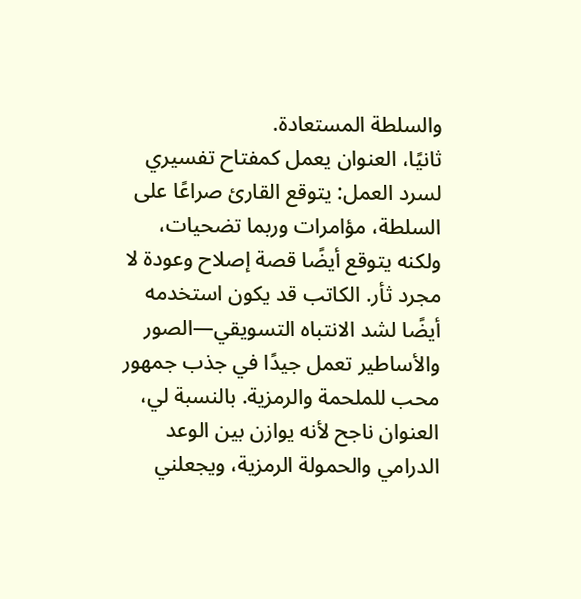والسلطة المستعادة.
ثانيًا، العنوان يعمل كمفتاح تفسيري لسرد العمل: يتوقع القارئ صراعًا على السلطة، مؤامرات وربما تضحيات، ولكنه يتوقع أيضًا قصة إصلاح وعودة لا مجرد ثأر. الكاتب قد يكون استخدمه أيضًا لشد الانتباه التسويقي—الصور والأساطير تعمل جيدًا في جذب جمهور محب للملحمة والرمزية. بالنسبة لي، العنوان ناجح لأنه يوازن بين الوعد الدرامي والحمولة الرمزية، ويجعلني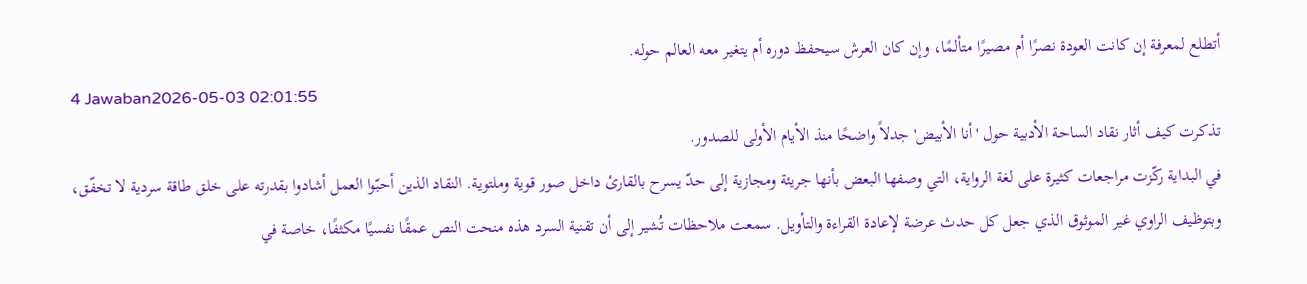أتطلع لمعرفة إن كانت العودة نصرًا أم مصيرًا متألمًا، وإن كان العرش سيحفظ دوره أم يتغير معه العالم حوله.
4 Jawaban2026-05-03 02:01:55
تذكرت كيف أثار نقاد الساحة الأدبية حول 'أنا الأبيض' جدلاً واضحًا منذ الأيام الأولى للصدور.
في البداية ركّزت مراجعات كثيرة على لغة الرواية، التي وصفها البعض بأنها جريئة ومجازية إلى حدّ يسرح بالقارئ داخل صور قوية وملتوية. النقاد الذين أحبّوا العمل أشادوا بقدرته على خلق طاقة سردية لا تخفّق، وبتوظيف الراوي غير الموثوق الذي جعل كل حدث عرضة لإعادة القراءة والتأويل. سمعت ملاحظات تُشير إلى أن تقنية السرد هذه منحت النص عمقًا نفسيًا مكثفًا، خاصة في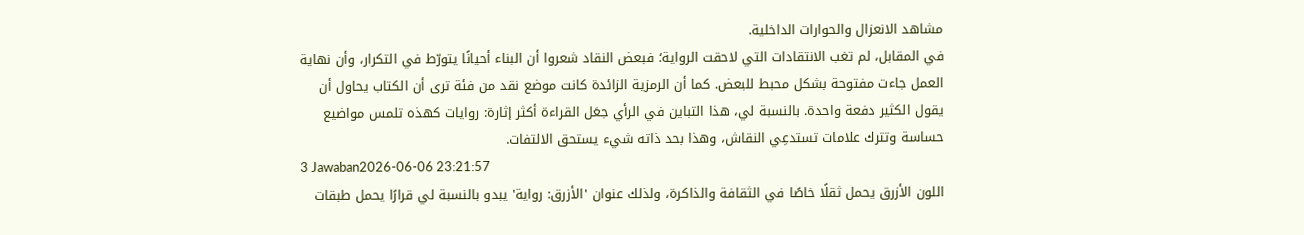مشاهد الانعزال والحوارات الداخلية.
في المقابل، لم تغب الانتقادات التي لاحقت الرواية؛ فبعض النقاد شعروا أن البناء أحيانًا يتورّط في التكرار، وأن نهاية العمل جاءت مفتوحة بشكل محبط للبعض. كما أن الرمزية الزائدة كانت موضع نقد من فئة ترى أن الكتاب يحاول أن يقول الكثير دفعة واحدة. بالنسبة لي، هذا التباين في الرأي جعَل القراءة أكثر إثارة: روايات كهذه تلمس مواضيع حساسة وتترك علامات تستدعِي النقاش، وهذا بحد ذاته شيء يستحق الالتفات.
3 Jawaban2026-06-06 23:21:57
اللون الأزرق يحمل ثقلًا خاصًا في الثقافة والذاكرة، ولذلك عنوان 'الأزرق: رواية' يبدو بالنسبة لي قرارًا يحمل طبقات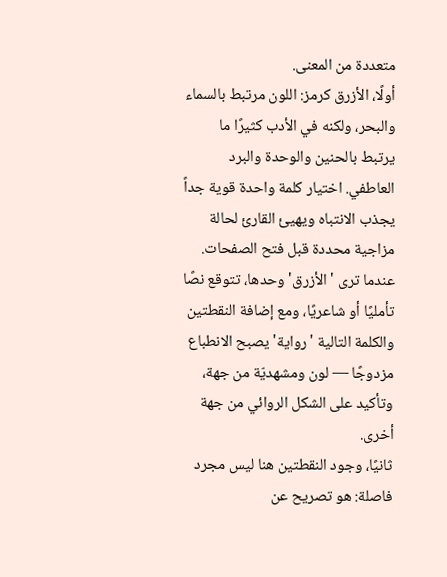متعددة من المعنى.
أولًا، الأزرق كرمز: اللون مرتبط بالسماء والبحر، ولكنه في الأدب كثيرًا ما يرتبط بالحنين والوحدة والبرد العاطفي. اختيار كلمة واحدة قوية جداً يجذب الانتباه ويهيئ القارئ لحالة مزاجية محددة قبل فتح الصفحات. عندما ترى 'الأزرق' وحدها، تتوقع نصًا تأمليًا أو شاعريًا، ومع إضافة النقطتين والكلمة التالية 'رواية' يصبح الانطباع مزدوجًا — لون ومشهديّة من جهة، وتأكيد على الشكل الروائي من جهة أخرى.
ثانيًا، وجود النقطتين هنا ليس مجرد فاصلة: هو تصريح عن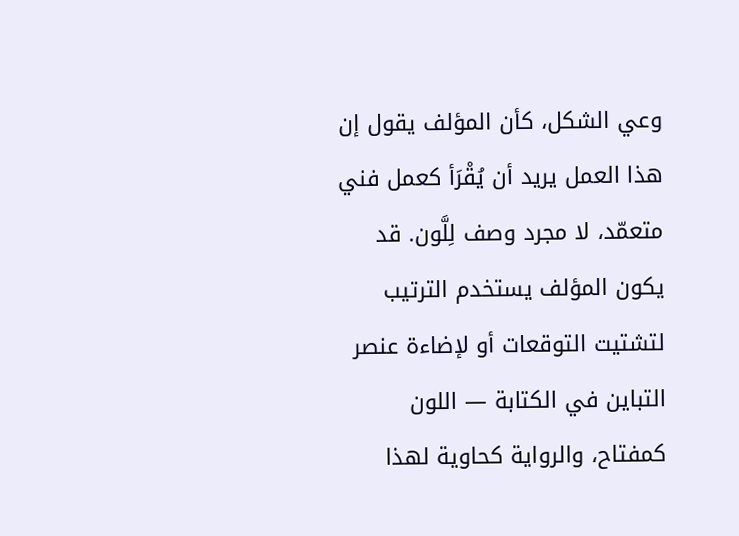وعي الشكل، كأن المؤلف يقول إن هذا العمل يريد أن يُقْرَأ كعمل فني متعمّد، لا مجرد وصف لِلَّون. قد يكون المؤلف يستخدم الترتيب لتشتيت التوقعات أو لإضاءة عنصر التباين في الكتابة — اللون كمفتاح، والرواية كحاوية لهذا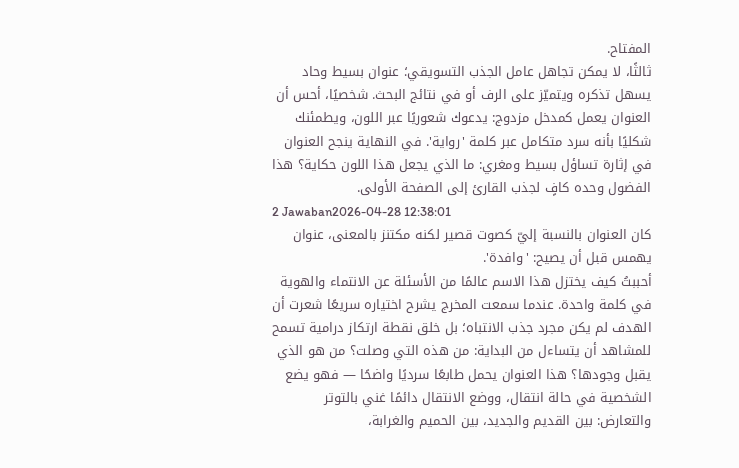المفتاح.
ثالثًا، لا يمكن تجاهل عامل الجذب التسويقي؛ عنوان بسيط وحاد يسهل تذكره ويتميّز على الرف أو في نتائج البحث. شخصيًا، أحس أن العنوان يعمل كمدخل مزدوج: يدعوك شعوريًا عبر اللون، ويطمئنك شكليًا بأنه سرد متكامل عبر كلمة 'رواية'. في النهاية ينجح العنوان في إثارة تساؤل بسيط ومغري: ما الذي يجعل هذا اللون حكاية؟ هذا الفضول وحده كافٍ لجذب القارئ إلى الصفحة الأولى.
2 Jawaban2026-04-28 12:38:01
كان العنوان بالنسبة إليّ كصوت قصير لكنه مكتنز بالمعنى، عنوان يهمس قبل أن يصيح: 'وافدة'.
أحببتُ كيف يختزل هذا الاسم عالمًا من الأسئلة عن الانتماء والهوية في كلمة واحدة. عندما سمعت المخرج يشرح اختياره سريعًا شعرت أن الهدف لم يكن مجرد جذب الانتباه؛ بل خلق نقطة ارتكاز درامية تسمح للمشاهد أن يتساءل من البداية: من هذه التي وصلت؟ من هو الذي يقبل وجودها؟ هذا العنوان يحمل طابعًا سرديًا واضحًا — فهو يضع الشخصية في حالة انتقال، ووضع الانتقال دائمًا غني بالتوتر والتعارض: بين القديم والجديد، بين الحميم والغرابة،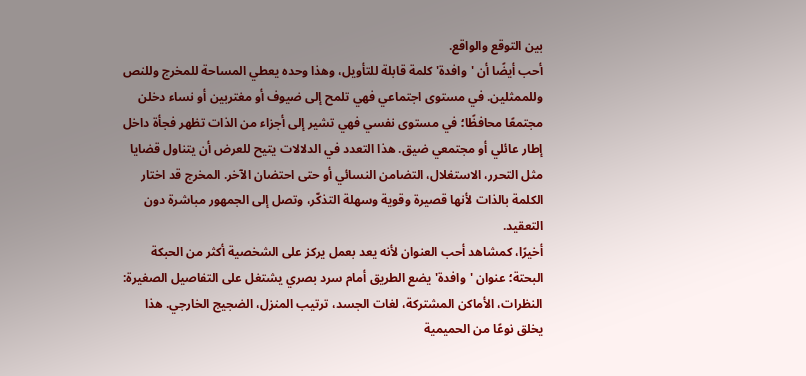بين التوقع والواقع.
أحب أيضًا أن 'وافدة' كلمة قابلة للتأويل، وهذا وحده يعطي المساحة للمخرج وللنص وللممثلين. في مستوى اجتماعي فهي تلمح إلى ضيوف أو مغتربين أو نساء دخلن مجتمعًا محافظًا؛ في مستوى نفسي فهي تشير إلى أجزاء من الذات تظهر فجأة داخل إطار عائلي أو مجتمعي ضيق. هذا التعدد في الدلالات يتيح للعرض أن يتناول قضايا مثل التحرر، الاستغلال، التضامن النسائي أو حتى احتضان الآخر. المخرج قد اختار الكلمة بالذات لأنها قصيرة وقوية وسهلة التذكّر، وتصل إلى الجمهور مباشرة دون التعقيد.
أخيرًا، كمشاهد أحب العنوان لأنه يعد بعمل يركز على الشخصية أكثر من الحبكة البحتة؛ عنوان 'وافدة' يضع الطريق أمام سرد بصري يشتغل على التفاصيل الصغيرة: النظرات، الأماكن المشتركة، لغات الجسد، ترتيب المنزل، الضجيج الخارجي. هذا يخلق نوعًا من الحميمية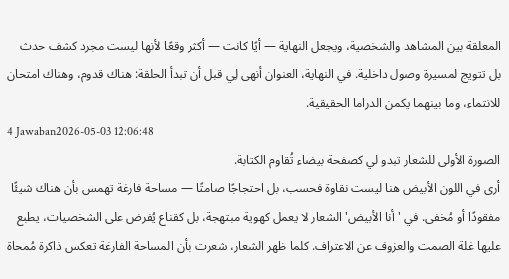المعلقة بين المشاهد والشخصية، ويجعل النهاية — أيًا كانت — أكثر وقعًا لأنها ليست مجرد كشف حدث بل تتويج لمسيرة وصول داخلية. في النهاية، العنوان أنهى لِي قبل أن تبدأ الحلقة: هناك قدوم، وهناك امتحان للانتماء، وما بينهما يكمن الدراما الحقيقية.
4 Jawaban2026-05-03 12:06:48
الصورة الأولى للشعار تبدو لي كصفحة بيضاء تُقاوم الكتابة.
أرى في اللون الأبيض هنا ليست نقاوة فحسب، بل احتجاجًا صامتًا — مساحة فارغة تهمس بأن هناك شيئًا مفقودًا أو مُخفى. في 'أنا الأبيض' الشعار لا يعمل كهوية مبتهجة، بل كقناع يُفرض على الشخصيات، يطبع عليها غلة الصمت والعزوف عن الاعتراف. كلما ظهر الشعار، شعرت بأن المساحة الفارغة تعكس ذاكرة مُمحاة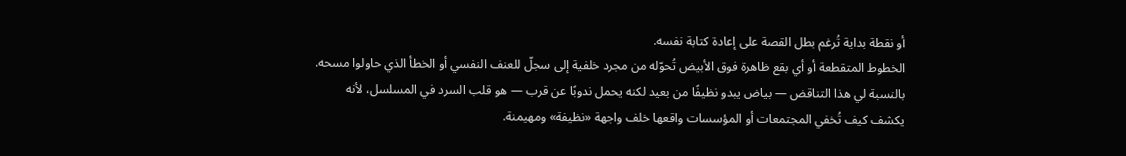أو نقطة بداية تُرغم بطل القصة على إعادة كتابة نفسه.
الخطوط المتقطعة أو أي بقع ظاهرة فوق الأبيض تُحوّله من مجرد خلفية إلى سجلّ للعنف النفسي أو الخطأ الذي حاولوا مسحه. بالنسبة لي هذا التناقض — بياض يبدو نظيفًا من بعيد لكنه يحمل ندوبًا عن قرب — هو قلب السرد في المسلسل، لأنه يكشف كيف تُخفي المجتمعات أو المؤسسات واقعها خلف واجهة «نظيفة» ومهيمنة.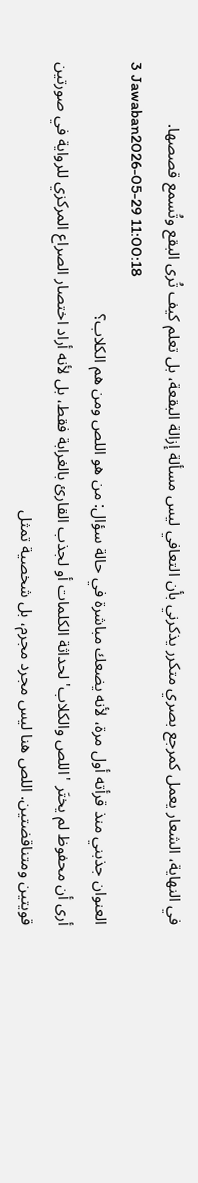في النهاية، الشعار يعمل كمرجع بصري متكرر يذكرني بأن التعافي ليس مسألة إزالة البقعة، بل تعلم كيف تُرى البقع وتُسمع قصصها.
3 Jawaban2026-05-29 11:00:18
العنوان جذبني منذ قرأته أول مرة، لأنه يضعك مباشرة في حالة سؤال: من هو اللص ومن هم الكلاب؟
أرى أن محفوظ لم يختَر 'اللص والكلاب' لحداثة الكلمات أو لجذب القارئ بالغرابة فقط، بل لأنه أراد اختصار الصراع المركزي للرواية في صورتين قويتين ومتناقضتين. اللص هنا ليس مجرد مجرم، بل شخصية تمثل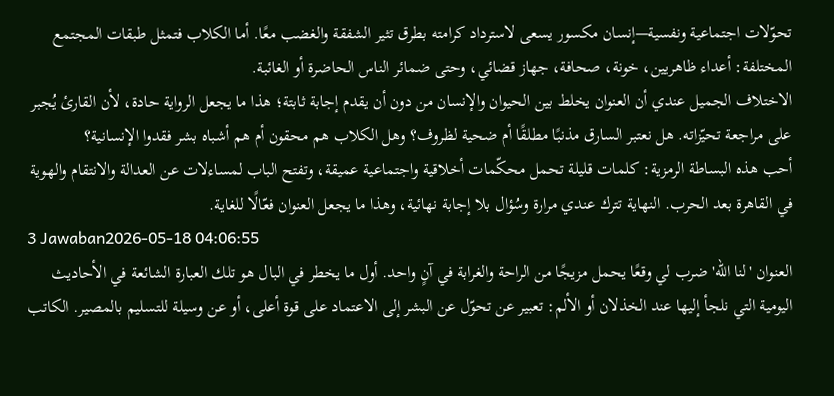تحوّلات اجتماعية ونفسية—إنسان مكسور يسعى لاسترداد كرامته بطرق تثير الشفقة والغضب معًا. أما الكلاب فتمثل طبقات المجتمع المختلفة: أعداء ظاهريين، خونة، صحافة، جهاز قضائي، وحتى ضمائر الناس الحاضرة أو الغائبة.
الاختلاف الجميل عندي أن العنوان يخلط بين الحيوان والإنسان من دون أن يقدم إجابة ثابتة؛ هذا ما يجعل الرواية حادة، لأن القارئ يُجبر على مراجعة تحيّزاته. هل نعتبر السارق مذنبًا مطلقًا أم ضحية لظروف؟ وهل الكلاب هم محقون أم هم أشباه بشر فقدوا الإنسانية؟
أحب هذه البساطة الرمزية: كلمات قليلة تحمل محكّمات أخلاقية واجتماعية عميقة، وتفتح الباب لمساءلات عن العدالة والانتقام والهوية في القاهرة بعد الحرب. النهاية تترك عندي مرارة وسُؤال بلا إجابة نهائية، وهذا ما يجعل العنوان فعّالًا للغاية.
3 Jawaban2026-05-18 04:06:55
العنوان 'لنا الله' ضرب لي وقعًا يحمل مزيجًا من الراحة والغرابة في آنٍ واحد. أول ما يخطر في البال هو تلك العبارة الشائعة في الأحاديث اليومية التي نلجأ إليها عند الخذلان أو الألم: تعبير عن تحوّل عن البشر إلى الاعتماد على قوة أعلى، أو عن وسيلة للتسليم بالمصير. الكاتب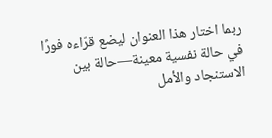ربما اختار هذا العنوان ليضع قرّاءه فورًا في حالة نفسية معينة—حالة بين الاستنجاد والأمل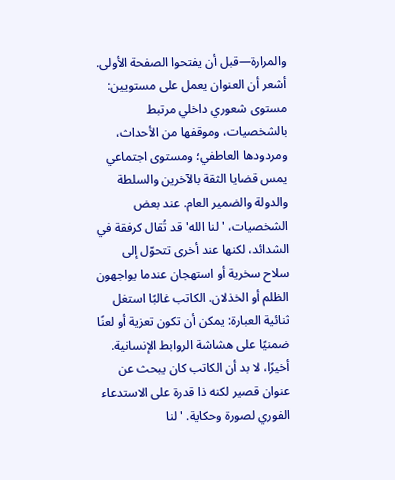والمرارة—قبل أن يفتحوا الصفحة الأولى.
أشعر أن العنوان يعمل على مستويين: مستوى شعوري داخلي مرتبط بالشخصيات، وموقفها من الأحداث، ومردودها العاطفي؛ ومستوى اجتماعي يمس قضايا الثقة بالآخرين والسلطة والدولة والضمير العام. عند بعض الشخصيات، 'لنا الله' قد تُقال كرفقة في الشدائد، لكنها عند أخرى تتحوّل إلى سلاح سخرية أو استهجان عندما يواجهون الظلم أو الخذلان. الكاتب غالبًا استغل ثنائية العبارة: يمكن أن تكون تعزية أو لعنًا ضمنيًا على هشاشة الروابط الإنسانية.
أخيرًا، لا بد أن الكاتب كان يبحث عن عنوان قصير لكنه ذا قدرة على الاستدعاء الفوري لصورة وحكاية. 'لنا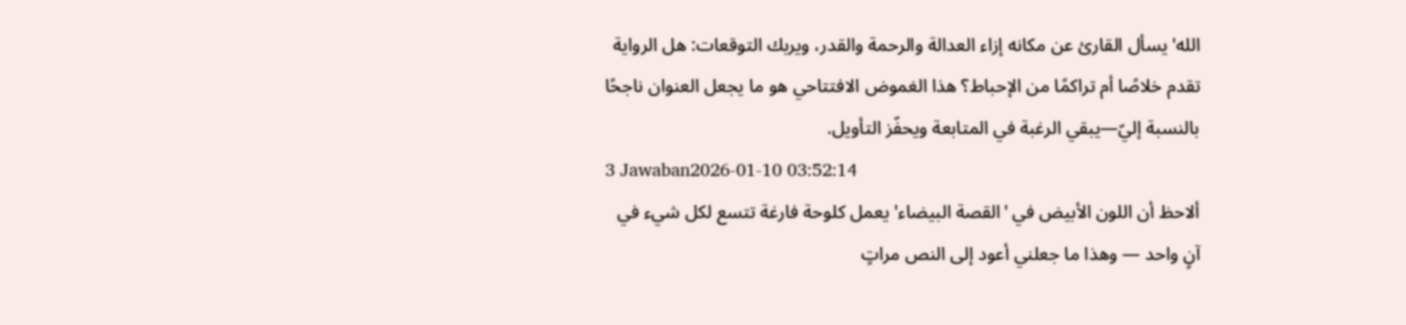الله' يسأل القارئ عن مكانه إزاء العدالة والرحمة والقدر، ويربك التوقعات: هل الرواية تقدم خلاصًا أم تراكمًا من الإحباط؟ هذا الغموض الافتتاحي هو ما يجعل العنوان ناجحًا بالنسبة إليّ—يبقي الرغبة في المتابعة ويحفّز التأويل.
3 Jawaban2026-01-10 03:52:14
ألاحظ أن اللون الأبيض في 'القصة البيضاء' يعمل كلوحة فارغة تتسع لكل شيء في آنٍ واحد — وهذا ما جعلني أعود إلى النص مراتٍ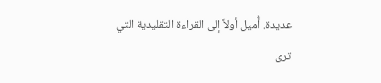عديدة. أُميل أولاً إلى القراءة التقليدية التي ترى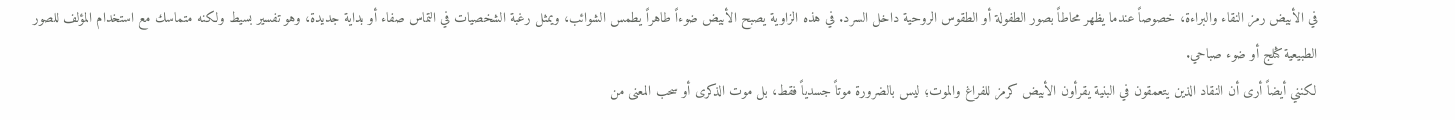في الأبيض رمز النقاء والبراءة، خصوصاً عندما يظهر محاطاً بصور الطفولة أو الطقوس الروحية داخل السرد. في هذه الزاوية يصبح الأبيض ضوءاً طاهراً يطمس الشوائب، ويمثل رغبة الشخصيات في التماس صفاء أو بداية جديدة، وهو تفسير بسيط ولكنه متماسك مع استخدام المؤلف للصور الطبيعية كثلج أو ضوء صباحي.
لكنني أيضاً أرى أن النقاد الذين يتعمقون في البنية يقرأون الأبيض كرمز للفراغ والموت؛ ليس بالضرورة موتاً جسدياً فقط، بل موت الذكرى أو سحب المعنى من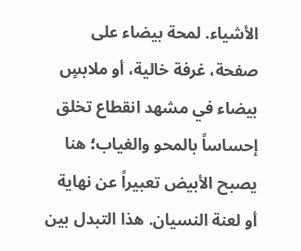الأشياء. لمحة بيضاء على صفحة، غرفة خالية، أو ملابسٍ بيضاء في مشهد انقطاع تخلق إحساساً بالمحو والغياب؛ هنا يصبح الأبيض تعبيراً عن نهاية أو لعنة النسيان. هذا التبدل بين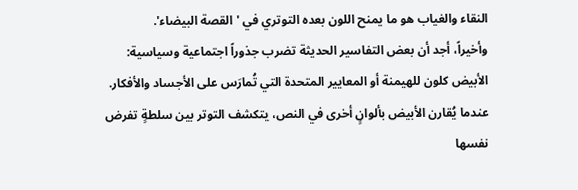النقاء والغياب هو ما يمنح اللون بعده التوتري في 'القصة البيضاء'.
وأخيراً، أجد أن بعض التفاسير الحديثة تضرب جذوراً اجتماعية وسياسية: الأبيض كلون للهيمنة أو المعايير المتحدة التي تُمارَس على الأجساد والأفكار. عندما يُقارن الأبيض بألوانٍ أخرى في النص، يتكشف التوتر بين سلطةٍ تفرض نفسها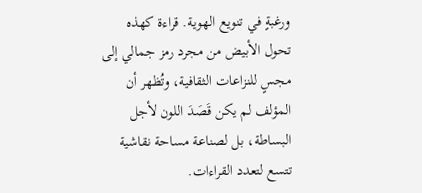ورغبةٍ في تنويع الهوية. قراءة كهذه تحول الأبيض من مجرد رمز جمالي إلى مجسٍ للنزاعات الثقافية، وتُظهر أن المؤلف لم يكن قَصَدَ اللون لأجل البساطة، بل لصناعة مساحة نقاشية تتسع لتعدد القراءات.